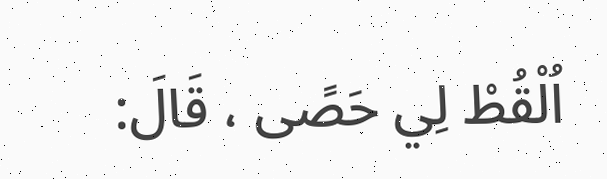اُلْقُطْ لِي حَصًى ، قَالَ: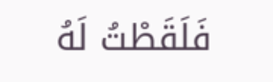فَلَقَطْتُ لَهُ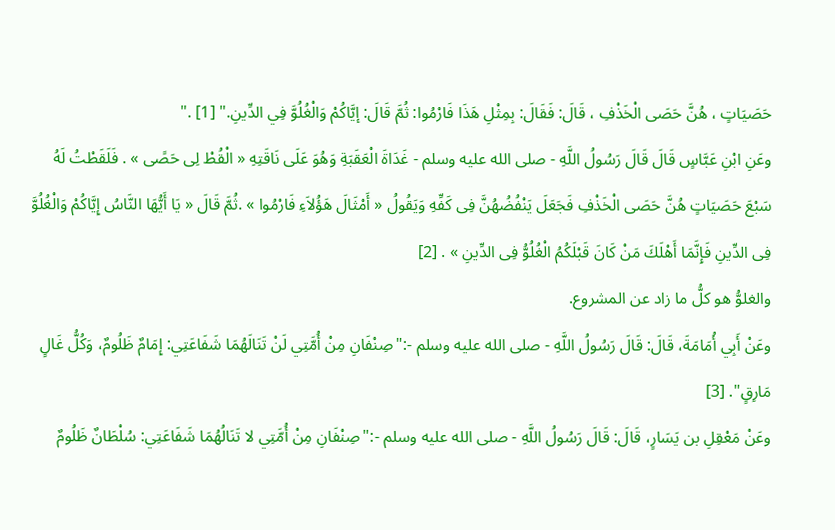حَصَيَاتٍ ، هُنَّ حَصَى الْخَذْفِ ، قَالَ: فَقَالَ: بِمِثْلِ هَذَا فَارْمُوا: ثُمَّ قَالَ: إيَّاكُمْ وَالْغُلُوَّ فِي الدِّينِ." [1] ."
وعَنِ ابْنِ عَبَّاسٍ قَالَ قَالَ رَسُولُ اللَّهِ - صلى الله عليه وسلم - غَدَاةَ الْعَقَبَةِ وَهُوَ عَلَى نَاقَتِهِ « الْقُطْ لِى حَصًى » . فَلَقَطْتُ لَهُ سَبْعَ حَصَيَاتٍ هُنَّ حَصَى الْخَذْفِ فَجَعَلَ يَنْفُضُهُنَّ فِى كَفِّهِ وَيَقُولُ « أَمْثَالَ هَؤُلاَءِ فَارْمُوا » .ثُمَّ قَالَ « يَا أَيُّهَا النَّاسُ إِيَّاكُمْ وَالْغُلُوَّ فِى الدِّينِ فَإِنَّمَا أَهْلَكَ مَنْ كَانَ قَبْلَكُمُ الْغُلُوُّ فِى الدِّينِ » . [2]
والغلوُّ هو كلُّ ما زاد عن المشروع.
وعَنْ أَبِي أُمَامَةَ، قَالَ: قَالَ رَسُولُ اللَّهِ - صلى الله عليه وسلم -:"صِنْفَانِ مِنْ أُمَّتِي لَنْ تَنَالَهُمَا شَفَاعَتِي: إِمَامٌ ظَلُومٌ، وَكُلُّ غَالٍ مَارِقٍ". [3]
وعَنْ مَعْقِلِ بن يَسَارٍ، قَالَ: قَالَ رَسُولُ اللَّهِ - صلى الله عليه وسلم -:"صِنْفَانِ مِنْ أُمَّتِي لا تَنَالُهُمَا شَفَاعَتِي: سُلْطَانٌ ظَلُومٌ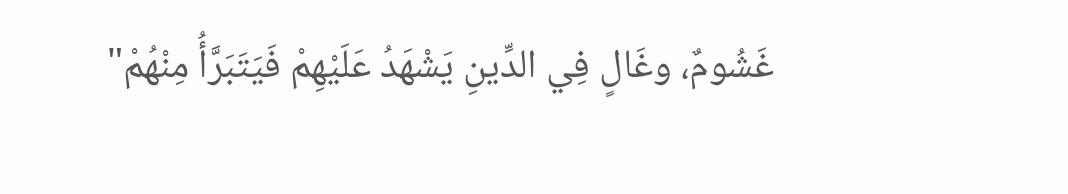غَشُومٌ، وغَالٍ فِي الدِّينِ يَشْهَدُ عَلَيْهِمْ فَيَتَبَرَّأُ مِنْهُمْ"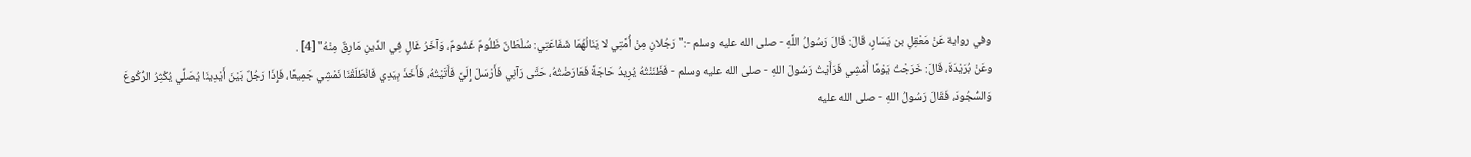وفي رواية عَنْ مَعْقِلِ بن يَسَارٍ، قَالَ: قَالَ رَسُولُ اللَّهِ - صلى الله عليه وسلم -:"رَجُلانِ مِنْ أُمَّتِي لا يَنَالُهُمَا شَفَاعَتِي: سُلْطَانٌ ظَلُومٌ غَشُومٌ، وَآخَرُ غَالٍ فِي الدِّينِ مَارِقٌ مِنْهُ" [4] .
وعَنْ بُرَيْدَةَ، قَالَ: خَرَجْتُ يَوْمًا أَمْشِي فَرَأَيْتُ رَسُولَ اللهِ - صلى الله عليه وسلم - فَظَنَنْتُهُ يُرِيدُ حَاجَةً فَعَارَضْتُهُ، حَتَّى رَآنِي فَأَرْسَلَ إِلَيَّ فَأَتَيْتُهُ، فَأَخَذَ بِيَدِي فَانْطَلَقْنَا نَمْشِي جَمِيعًا، فَإِذَا رَجُلٌ بَيْنَ أَيْدِينَا يُصَلِّي يُكْثِرُ الرُّكُوعَ وَالسُّجُودَ، فَقَالَ رَسُولُ اللهِ - صلى الله عليه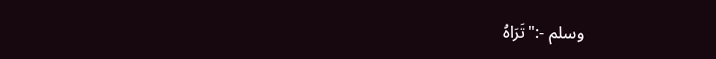وسلم -:"تَرَاهُ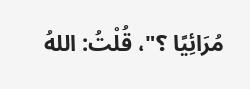مُرَائِيًا ؟"، قُلْتُ: اللهُ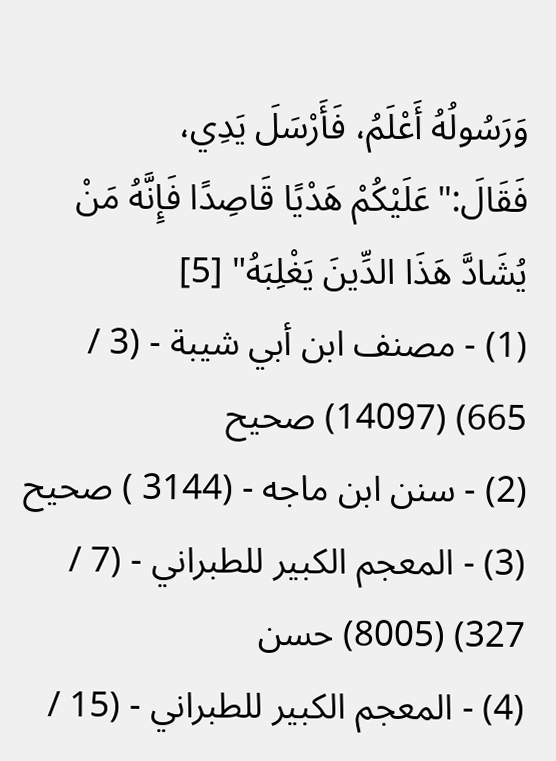وَرَسُولُهُ أَعْلَمُ، فَأَرْسَلَ يَدِي، فَقَالَ:"عَلَيْكُمْ هَدْيًا قَاصِدًا فَإِنَّهُ مَنْ يُشَادَّ هَذَا الدِّينَ يَغْلِبَهُ" [5]
(1) - مصنف ابن أبي شيبة - (3 / 665) (14097) صحيح
(2) - سنن ابن ماجه - (3144 ) صحيح
(3) - المعجم الكبير للطبراني - (7 / 327) (8005) حسن
(4) - المعجم الكبير للطبراني - (15 /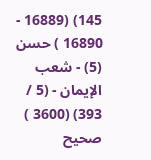145) (16889 - 16890 ) حسن
(5) - شعب الإيمان - (5 / 393) (3600 ) صحيح